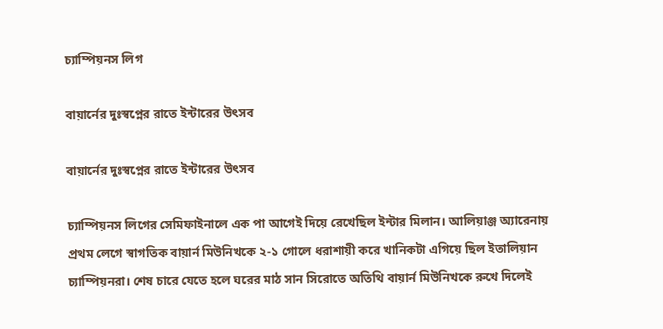চ্যাম্পিয়নস লিগ

বায়ার্নের দুঃস্বপ্নের রাতে ইন্টারের উৎসব

বায়ার্নের দুঃস্বপ্নের রাতে ইন্টারের উৎসব

চ্যাম্পিয়নস লিগের সেমিফাইনালে এক পা আগেই দিয়ে রেখেছিল ইন্টার মিলান। আলিয়াঞ্জ অ্যারেনায় প্রথম লেগে স্বাগতিক বায়ার্ন মিউনিখকে ২-১ গোলে ধরাশায়ী করে খানিকটা এগিয়ে ছিল ইতালিয়ান চ্যাম্পিয়নরা। শেষ চারে যেতে হলে ঘরের মাঠ সান সিরোতে অতিথি বায়ার্ন মিউনিখকে রুখে দিলেই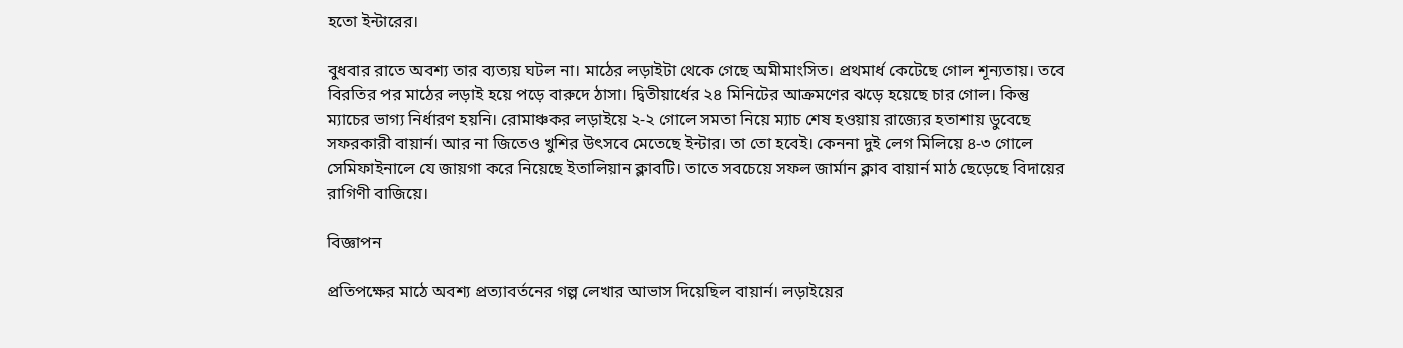হতো ইন্টারের।

বুধবার রাতে অবশ্য তার ব্যত্যয় ঘটল না। মাঠের লড়াইটা থেকে গেছে অমীমাংসিত। প্রথমার্ধ কেটেছে গোল শূন্যতায়। তবে বিরতির পর মাঠের লড়াই হয়ে পড়ে বারুদে ঠাসা। দ্বিতীয়ার্ধের ২৪ মিনিটের আক্রমণের ঝড়ে হয়েছে চার গোল। কিন্তু ম্যাচের ভাগ্য নির্ধারণ হয়নি। রোমাঞ্চকর লড়াইয়ে ২-২ গোলে সমতা নিয়ে ম্যাচ শেষ হওয়ায় রাজ্যের হতাশায় ডুবেছে সফরকারী বায়ার্ন। আর না জিতেও খুশির উৎসবে মেতেছে ইন্টার। তা তো হবেই। কেননা দুই লেগ মিলিয়ে ৪-৩ গোলে সেমিফাইনালে যে জায়গা করে নিয়েছে ইতালিয়ান ক্লাবটি। তাতে সবচেয়ে সফল জার্মান ক্লাব বায়ার্ন মাঠ ছেড়েছে বিদায়ের রাগিণী বাজিয়ে।

বিজ্ঞাপন

প্রতিপক্ষের মাঠে অবশ্য প্রত্যাবর্তনের গল্প লেখার আভাস দিয়েছিল বায়ার্ন। লড়াইয়ের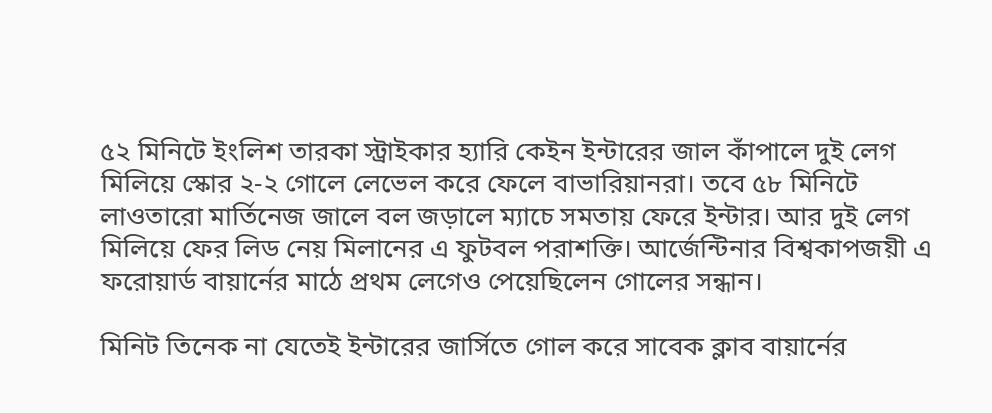৫২ মিনিটে ইংলিশ তারকা স্ট্রাইকার হ্যারি কেইন ইন্টারের জাল কাঁপালে দুই লেগ মিলিয়ে স্কোর ২-২ গোলে লেভেল করে ফেলে বাভারিয়ানরা। তবে ৫৮ মিনিটে লাওতারো মার্তিনেজ জালে বল জড়ালে ম্যাচে সমতায় ফেরে ইন্টার। আর দুই লেগ মিলিয়ে ফের লিড নেয় মিলানের এ ফুটবল পরাশক্তি। আর্জেন্টিনার বিশ্বকাপজয়ী এ ফরোয়ার্ড বায়ার্নের মাঠে প্রথম লেগেও পেয়েছিলেন গোলের সন্ধান।

মিনিট তিনেক না যেতেই ইন্টারের জার্সিতে গোল করে সাবেক ক্লাব বায়ার্নের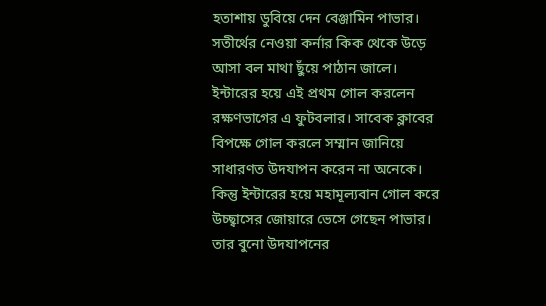হতাশায় ডুবিয়ে দেন বেঞ্জামিন পাভার। সতীর্থের নেওয়া কর্নার কিক থেকে উড়ে আসা বল মাথা ছুঁয়ে পাঠান জালে। ইন্টারের হয়ে এই প্রথম গোল করলেন রক্ষণভাগের এ ফুটবলার। সাবেক ক্লাবের বিপক্ষে গোল করলে সম্মান জানিয়ে সাধারণত উদযাপন করেন না অনেকে। কিন্তু ইন্টারের হয়ে মহামূল্যবান গোল করে উচ্ছ্বাসের জোয়ারে ভেসে গেছেন পাভার। তার বুনো উদযাপনের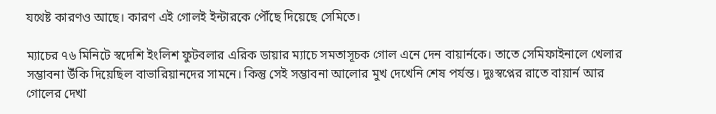যথেষ্ট কারণও আছে। কারণ এই গোলই ইন্টারকে পৌঁছে দিয়েছে সেমিতে।

ম্যাচের ৭৬ মিনিটে স্বদেশি ইংলিশ ফুটবলার এরিক ডায়ার ম্যাচে সমতাসূচক গোল এনে দেন বায়ার্নকে। তাতে সেমিফাইনালে খেলার সম্ভাবনা উঁকি দিয়েছিল বাভারিয়ানদের সামনে। কিন্তু সেই সম্ভাবনা আলোর মুখ দেখেনি শেষ পর্যন্ত। দুঃস্বপ্নের রাতে বায়ার্ন আর গোলের দেখা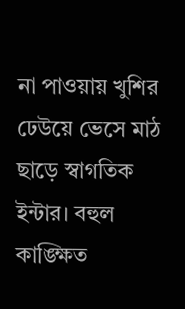না পাওয়ায় খুশির ঢেউয়ে ভেসে মাঠ ছাড়ে স্বাগতিক ইন্টার। বহুল কাঙ্ক্ষিত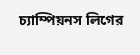চ্যাম্পিয়নস লিগের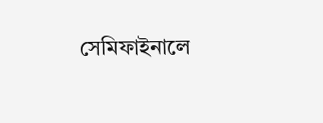সেমিফাইনালে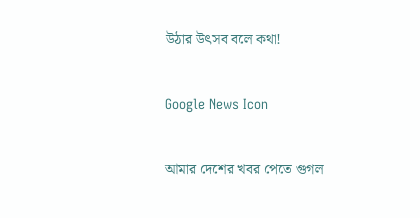উঠার উৎসব বলে কথা!

Google News Icon

আমার দেশের খবর পেতে গুগল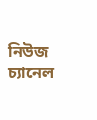নিউজ চ্যানেল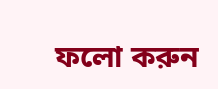ফলো করুন